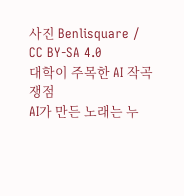사진 Benlisquare / CC BY-SA 4.0
대학이 주목한 AI 작곡 쟁점
AI가 만든 노래는 누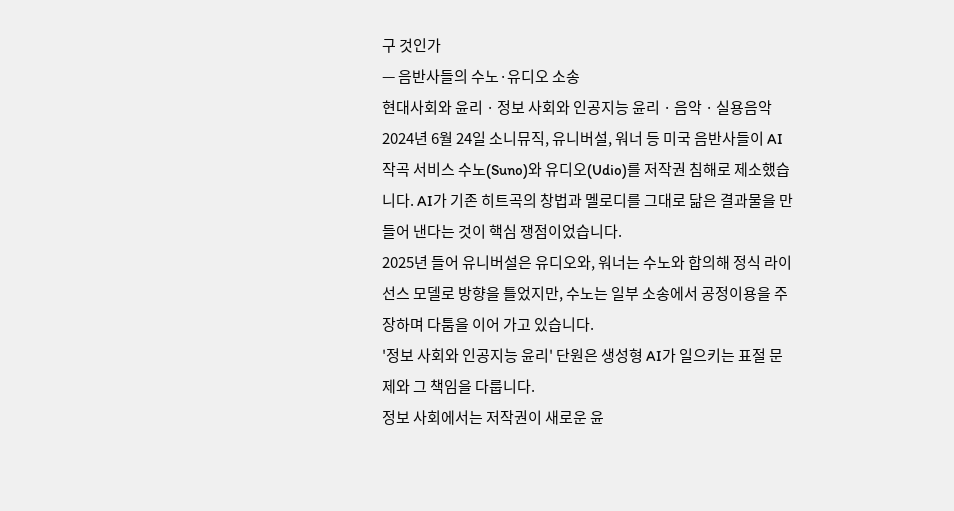구 것인가
— 음반사들의 수노·유디오 소송
현대사회와 윤리 · 정보 사회와 인공지능 윤리 · 음악 · 실용음악
2024년 6월 24일 소니뮤직, 유니버설, 워너 등 미국 음반사들이 AI 작곡 서비스 수노(Suno)와 유디오(Udio)를 저작권 침해로 제소했습니다. AI가 기존 히트곡의 창법과 멜로디를 그대로 닮은 결과물을 만들어 낸다는 것이 핵심 쟁점이었습니다.
2025년 들어 유니버설은 유디오와, 워너는 수노와 합의해 정식 라이선스 모델로 방향을 틀었지만, 수노는 일부 소송에서 공정이용을 주장하며 다툼을 이어 가고 있습니다.
'정보 사회와 인공지능 윤리' 단원은 생성형 AI가 일으키는 표절 문제와 그 책임을 다룹니다.
정보 사회에서는 저작권이 새로운 윤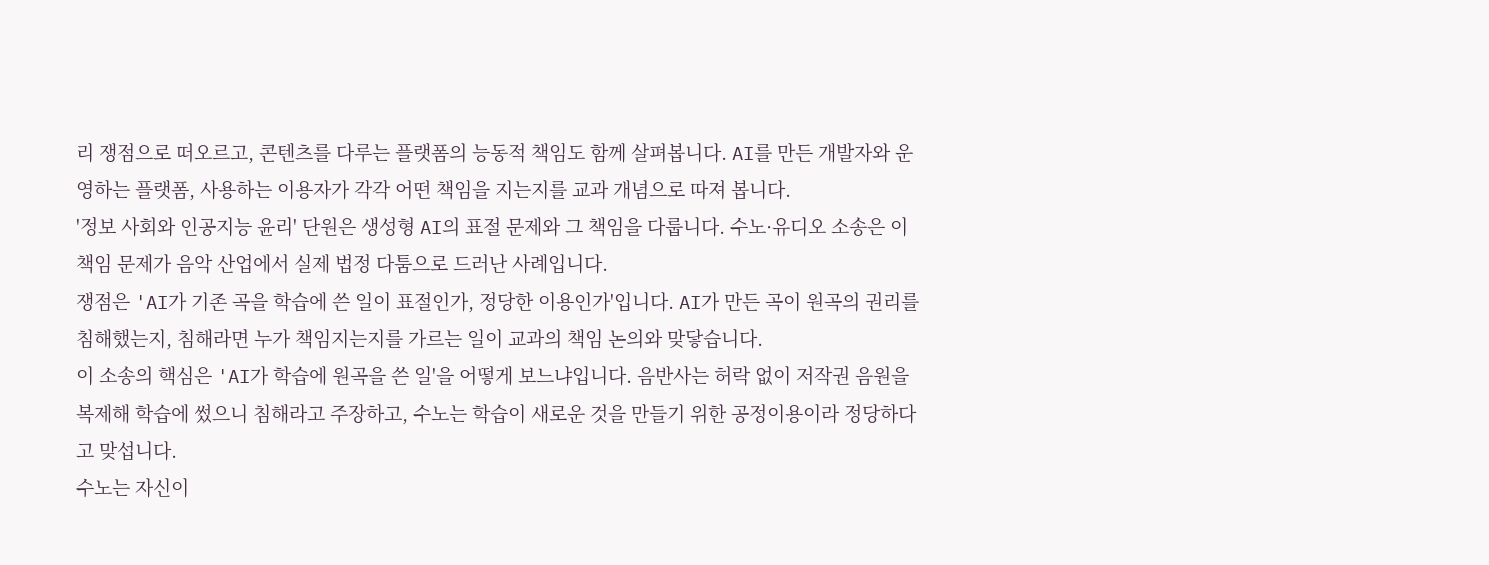리 쟁점으로 떠오르고, 콘텐츠를 다루는 플랫폼의 능동적 책임도 함께 살펴봅니다. AI를 만든 개발자와 운영하는 플랫폼, 사용하는 이용자가 각각 어떤 책임을 지는지를 교과 개념으로 따져 봅니다.
'정보 사회와 인공지능 윤리' 단원은 생성형 AI의 표절 문제와 그 책임을 다룹니다. 수노·유디오 소송은 이 책임 문제가 음악 산업에서 실제 법정 다툼으로 드러난 사례입니다.
쟁점은 'AI가 기존 곡을 학습에 쓴 일이 표절인가, 정당한 이용인가'입니다. AI가 만든 곡이 원곡의 권리를 침해했는지, 침해라면 누가 책임지는지를 가르는 일이 교과의 책임 논의와 맞닿습니다.
이 소송의 핵심은 'AI가 학습에 원곡을 쓴 일'을 어떻게 보느냐입니다. 음반사는 허락 없이 저작권 음원을 복제해 학습에 썼으니 침해라고 주장하고, 수노는 학습이 새로운 것을 만들기 위한 공정이용이라 정당하다고 맞섭니다.
수노는 자신이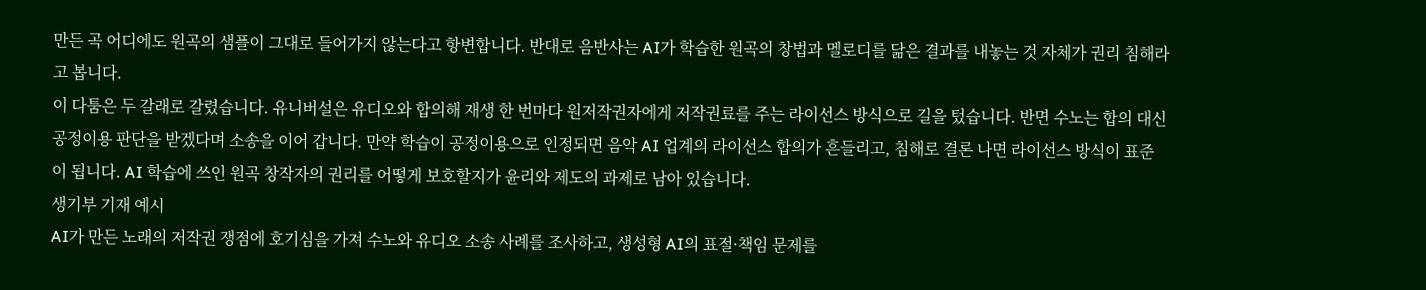만든 곡 어디에도 원곡의 샘플이 그대로 들어가지 않는다고 항변합니다. 반대로 음반사는 AI가 학습한 원곡의 창법과 멜로디를 닮은 결과를 내놓는 것 자체가 권리 침해라고 봅니다.
이 다툼은 두 갈래로 갈렸습니다. 유니버설은 유디오와 합의해 재생 한 번마다 원저작권자에게 저작권료를 주는 라이선스 방식으로 길을 텄습니다. 반면 수노는 합의 대신 공정이용 판단을 받겠다며 소송을 이어 갑니다. 만약 학습이 공정이용으로 인정되면 음악 AI 업계의 라이선스 합의가 흔들리고, 침해로 결론 나면 라이선스 방식이 표준이 됩니다. AI 학습에 쓰인 원곡 창작자의 권리를 어떻게 보호할지가 윤리와 제도의 과제로 남아 있습니다.
생기부 기재 예시
AI가 만든 노래의 저작권 쟁점에 호기심을 가져 수노와 유디오 소송 사례를 조사하고, 생성형 AI의 표절·책임 문제를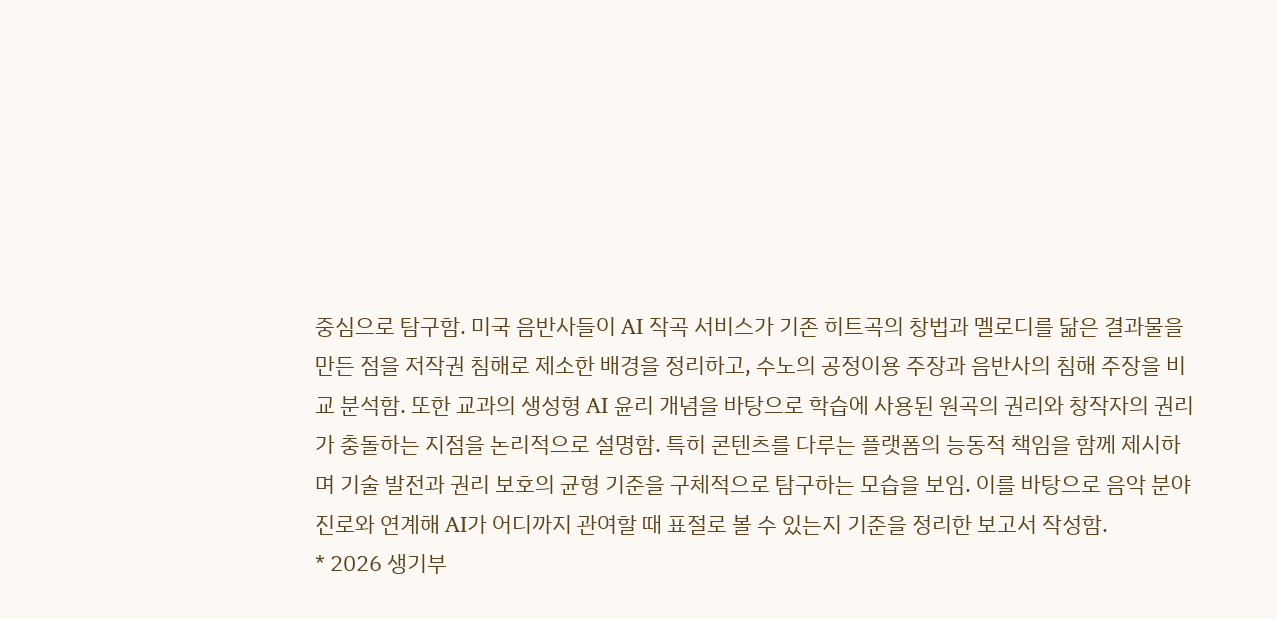중심으로 탐구함. 미국 음반사들이 AI 작곡 서비스가 기존 히트곡의 창법과 멜로디를 닮은 결과물을 만든 점을 저작권 침해로 제소한 배경을 정리하고, 수노의 공정이용 주장과 음반사의 침해 주장을 비교 분석함. 또한 교과의 생성형 AI 윤리 개념을 바탕으로 학습에 사용된 원곡의 권리와 창작자의 권리가 충돌하는 지점을 논리적으로 설명함. 특히 콘텐츠를 다루는 플랫폼의 능동적 책임을 함께 제시하며 기술 발전과 권리 보호의 균형 기준을 구체적으로 탐구하는 모습을 보임. 이를 바탕으로 음악 분야 진로와 연계해 AI가 어디까지 관여할 때 표절로 볼 수 있는지 기준을 정리한 보고서 작성함.
* 2026 생기부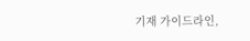기재 가이드라인,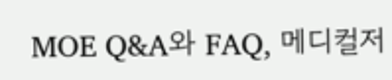MOE Q&A와 FAQ, 메디컬저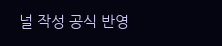널 작성 공식 반영